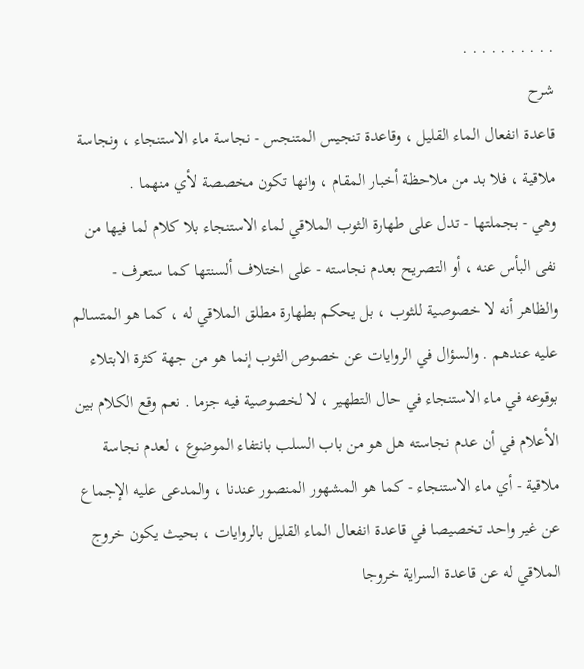. . . . . . . . . .
شرح
قاعدة انفعال الماء القليل ، وقاعدة تنجيس المتنجس - نجاسة ماء الاستنجاء ، ونجاسة ملاقية ، فلا بد من ملاحظة أخبار المقام ، وانها تكون مخصصة لأي منهما .
وهي - بجملتها - تدل على طهارة الثوب الملاقي لماء الاستنجاء بلا كلام لما فيها من نفى البأس عنه ، أو التصريح بعدم نجاسته - على اختلاف ألسنتها كما ستعرف - والظاهر أنه لا خصوصية للثوب ، بل يحكم بطهارة مطلق الملاقي له ، كما هو المتسالم عليه عندهم . والسؤال في الروايات عن خصوص الثوب إنما هو من جهة كثرة الابتلاء بوقوعه في ماء الاستنجاء في حال التطهير ، لا لخصوصية فيه جزما . نعم وقع الكلام بين الأعلام في أن عدم نجاسته هل هو من باب السلب بانتفاء الموضوع ، لعدم نجاسة ملاقية - أي ماء الاستنجاء - كما هو المشهور المنصور عندنا ، والمدعى عليه الإجماع عن غير واحد تخصيصا في قاعدة انفعال الماء القليل بالروايات ، بحيث يكون خروج الملاقي له عن قاعدة السراية خروجا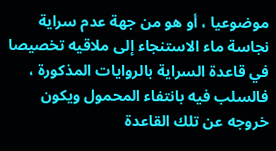موضوعيا ، أو هو من جهة عدم سراية نجاسة ماء الاستنجاء إلى ملاقيه تخصيصا في قاعدة السراية بالروايات المذكورة ، فالسلب فيه بانتفاء المحمول ويكون خروجه عن تلك القاعدة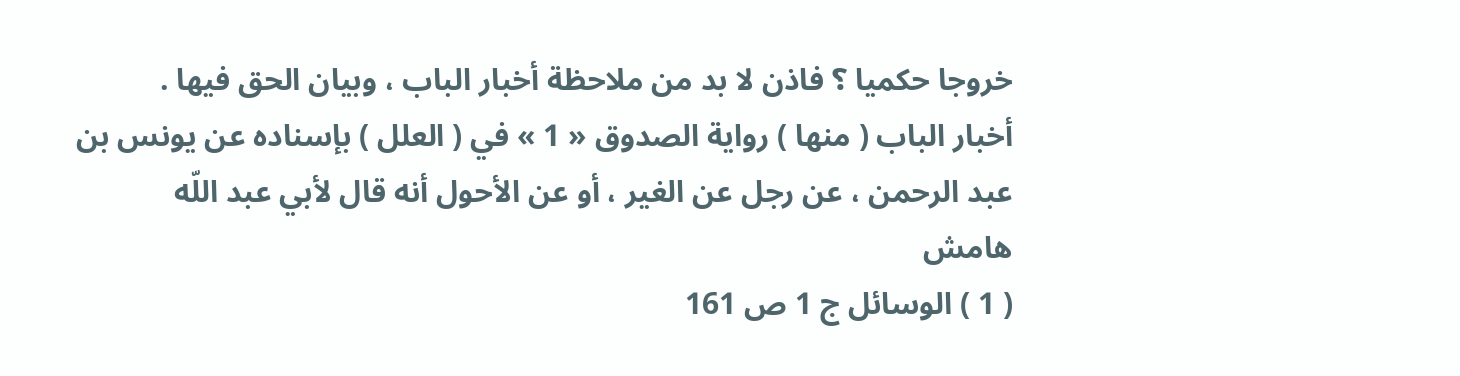خروجا حكميا ؟ فاذن لا بد من ملاحظة أخبار الباب ، وبيان الحق فيها .
أخبار الباب ( منها ) رواية الصدوق « 1 » في ( العلل ) بإسناده عن يونس بن عبد الرحمن ، عن رجل عن الغير ، أو عن الأحول أنه قال لأبي عبد اللّه
هامش
( 1 ) الوسائل ج 1 ص 161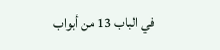في الباب 13 من أبواب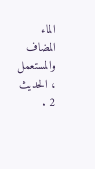الماء المضاف والمستعمل ، الحديث 2 .